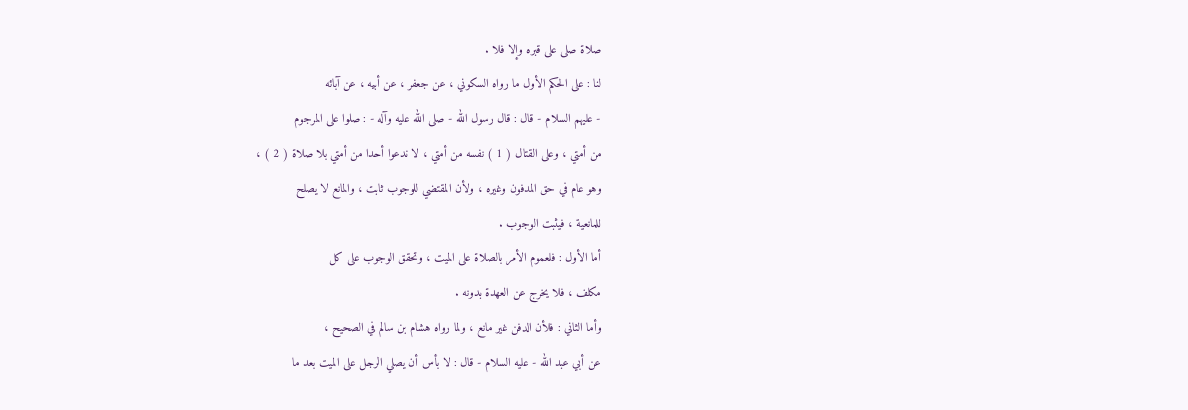صلاة صلى على قبره وإلا فلا .
لنا : على الحكم الأول ما رواه السكوني ، عن جعفر ، عن أبيه ، عن آبائه
- عليهم السلام - قال : قال رسول الله - صلى الله عليه وآله - : صلوا على المرجوم
من أمتي ، وعلى القتال ( 1 ) نفسه من أمتي ، لا ندعوا أحدا من أمتي بلا صلاة ( 2 ) ،
وهو عام في حق المدفون وغيره ، ولأن المقتضي للوجوب ثابت ، والمانع لا يصلح
للمانعية ، فيثبت الوجوب .
أما الأول : فلعموم الأمر بالصلاة على الميت ، وتحقق الوجوب على كل
مكلف ، فلا يخرج عن العهدة بدونه .
وأما الثاني : فلأن الدفن غير مانع ، ولما رواه هشام بن سالم في الصحيح ،
عن أبي عبد الله - عليه السلام - قال : لا بأس أن يصلي الرجل على الميت بعد ما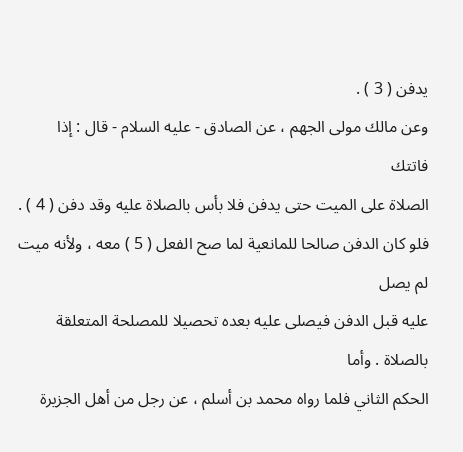يدفن ( 3 ) .
وعن مالك مولى الجهم ، عن الصادق - عليه السلام - قال : إذا فاتتك
الصلاة على الميت حتى يدفن فلا بأس بالصلاة عليه وقد دفن ( 4 ) .
فلو كان الدفن صالحا للمانعية لما صح الفعل ( 5 ) معه ، ولأنه ميت لم يصل
عليه قبل الدفن فيصلى عليه بعده تحصيلا للمصلحة المتعلقة بالصلاة . وأما
الحكم الثاني فلما رواه محمد بن أسلم ، عن رجل من أهل الجزيرة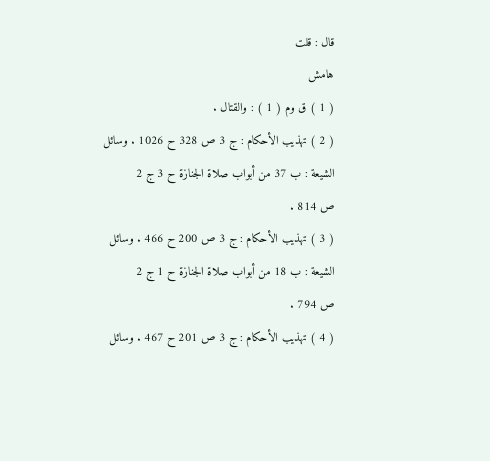قال : قلت
هامش
( 1 ) ق وم ( 1 ) : والقتال .
( 2 ) تهذيب الأحكام : ج 3 ص 328 ح 1026 . وسائل الشيعة : ب 37 من أبواب صلاة الجنازة ح 3 ج 2
ص 814 .
( 3 ) تهذيب الأحكام : ج 3 ص 200 ح 466 . وسائل الشيعة : ب 18 من أبواب صلاة الجنازة ح 1 ج 2
ص 794 .
( 4 ) تهذيب الأحكام : ج 3 ص 201 ح 467 . وسائل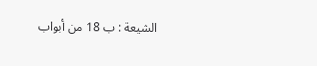الشيعة : ب 18 من أبواب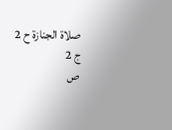صلاة الجنازة ح 2 ج 2
ص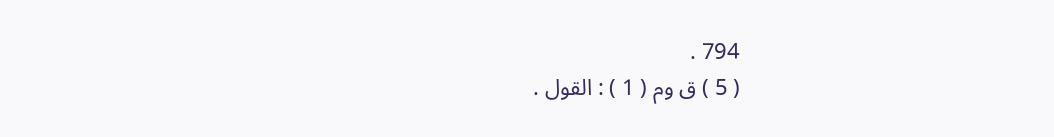794 .
( 5 ) ق وم ( 1 ) : القول .